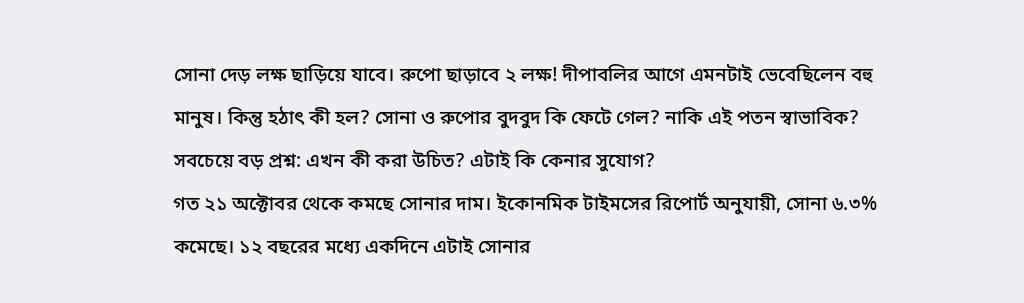সোনা দেড় লক্ষ ছাড়িয়ে যাবে। রুপো ছাড়াবে ২ লক্ষ! দীপাবলির আগে এমনটাই ভেবেছিলেন বহু মানুষ। কিন্তু হঠাৎ কী হল? সোনা ও রুপোর বুদবুদ কি ফেটে গেল? নাকি এই পতন স্বাভাবিক? সবচেয়ে বড় প্রশ্ন: এখন কী করা উচিত? এটাই কি কেনার সুযোগ?
গত ২১ অক্টোবর থেকে কমছে সোনার দাম। ইকোনমিক টাইমসের রিপোর্ট অনুযায়ী, সোনা ৬.৩% কমেছে। ১২ বছরের মধ্যে একদিনে এটাই সোনার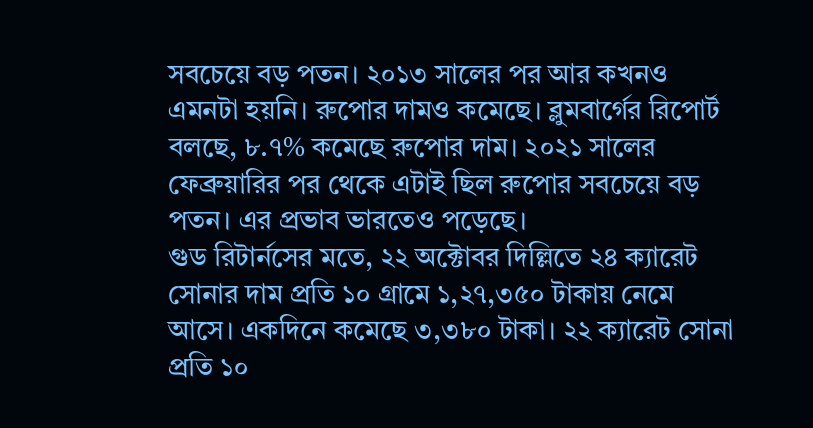সবচেয়ে বড় পতন। ২০১৩ সালের পর আর কখনও এমনটা হয়নি। রুপোর দামও কমেছে। ব্লুমবার্গের রিপোর্ট বলছে, ৮.৭% কমেছে রুপোর দাম। ২০২১ সালের ফেব্রুয়ারির পর থেকে এটাই ছিল রুপোর সবচেয়ে বড় পতন। এর প্রভাব ভারতেও পড়েছে।
গুড রিটার্নসের মতে, ২২ অক্টোবর দিল্লিতে ২৪ ক্যারেট সোনার দাম প্রতি ১০ গ্রামে ১,২৭,৩৫০ টাকায় নেমে আসে। একদিনে কমেছে ৩,৩৮০ টাকা। ২২ ক্যারেট সোনা প্রতি ১০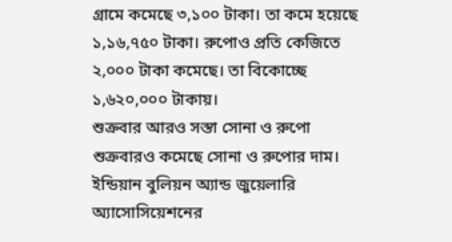গ্রামে কমেছে ৩,১০০ টাকা। তা কমে হয়েছে ১,১৬,৭৫০ টাকা। রুপোও প্রতি কেজিতে ২,০০০ টাকা কমেছে। তা বিকোচ্ছে ১,৬২০,০০০ টাকায়।
শুক্রবার আরও সস্তা সোনা ও রুপো
শুক্রবারও কমেছে সোনা ও রুপোর দাম। ইন্ডিয়ান বুলিয়ন অ্যান্ড জুয়েলারি অ্যাসোসিয়েশনের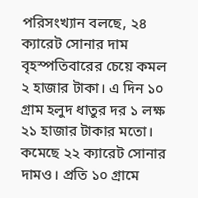পরিসংখ্যান বলছে, ২৪ ক্যারেট সোনার দাম বৃহস্পতিবারের চেয়ে কমল ২ হাজার টাকা। এ দিন ১০ গ্রাম হলুদ ধাতুর দর ১ লক্ষ ২১ হাজার টাকার মতো। কমেছে ২২ ক্যারেট সোনার দামও। প্রতি ১০ গ্রামে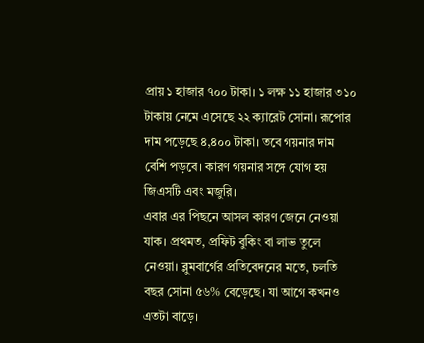প্রায় ১ হাজার ৭০০ টাকা। ১ লক্ষ ১১ হাজার ৩১০ টাকায় নেমে এসেছে ২২ ক্যারেট সোনা। রূপোর দাম পড়েছে ৪,৪০০ টাকা। তবে গয়নার দাম বেশি পড়বে। কারণ গয়নার সঙ্গে যোগ হয় জিএসটি এবং মজুরি।
এবার এর পিছনে আসল কারণ জেনে নেওয়া যাক। প্রথমত, প্রফিট বুকিং বা লাভ তুলে নেওয়া। ব্লুমবার্গের প্রতিবেদনের মতে, চলতি বছর সোনা ৫৬% বেড়েছে। যা আগে কখনও এতটা বাড়ে।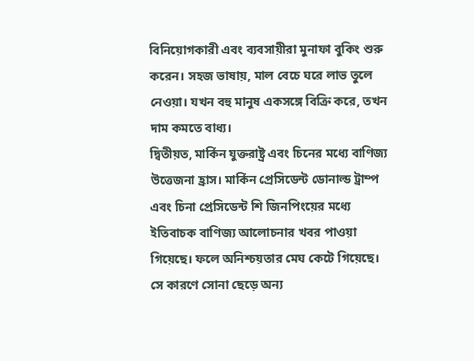বিনিয়োগকারী এবং ব্যবসায়ীরা মুনাফা বুকিং শুরু করেন। সহজ ভাষায়, মাল বেচে ঘরে লাভ তুলে নেওয়া। যখন বহু মানুষ একসঙ্গে বিক্রি করে, তখন দাম কমতে বাধ্য।
দ্বিতীয়ত, মার্কিন যুক্তরাষ্ট্র এবং চিনের মধ্যে বাণিজ্য উত্তেজনা হ্রাস। মার্কিন প্রেসিডেন্ট ডোনাল্ড ট্রাম্প এবং চিনা প্রেসিডেন্ট শি জিনপিংয়ের মধ্যে ইতিবাচক বাণিজ্য আলোচনার খবর পাওয়া গিয়েছে। ফলে অনিশ্চয়তার মেঘ কেটে গিয়েছে। সে কারণে সোনা ছেড়ে অন্য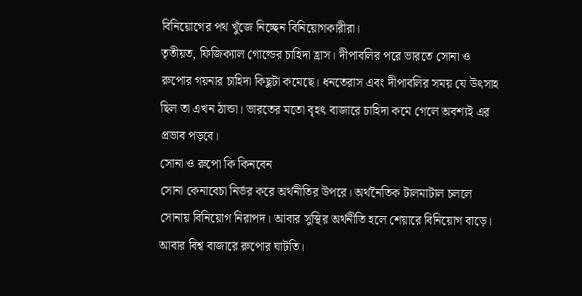বিনিয়োগের পথ খুঁজে নিচ্ছেন বিনিয়োগকারীরা।
তৃতীয়ত, ফিজিক্যাল গোল্ডের চাহিদা হ্রাস। দীপাবলির পরে ভারতে সোনা ও রুপোর গয়নার চাহিদা কিছুটা কমেছে। ধনতেরাস এবং দীপাবলির সময় যে উৎসাহ ছিল তা এখন ঠান্ডা। ভারতের মতো বৃহৎ বাজারে চাহিদা কমে গেলে অবশ্যই এর প্রভাব পড়বে।
সোনা ও রুপো কি কিনবেন
সোনা কেনাবেচা নির্ভর করে অর্থনীতির উপরে। অর্থনৈতিক টালমাটাল চললে সোনায় বিনিয়োগ নিরাপদ। আবার সুস্থির অর্থনীতি হলে শেয়ারে বিনিয়োগ বাড়ে। আবার বিশ্ব বাজারে রুপোর ঘাটতি।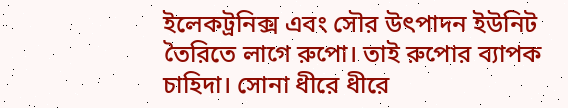ইলেকট্রনিক্স এবং সৌর উৎপাদন ইউনিট তৈরিতে লাগে রুপো। তাই রুপোর ব্যাপক চাহিদা। সোনা ধীরে ধীরে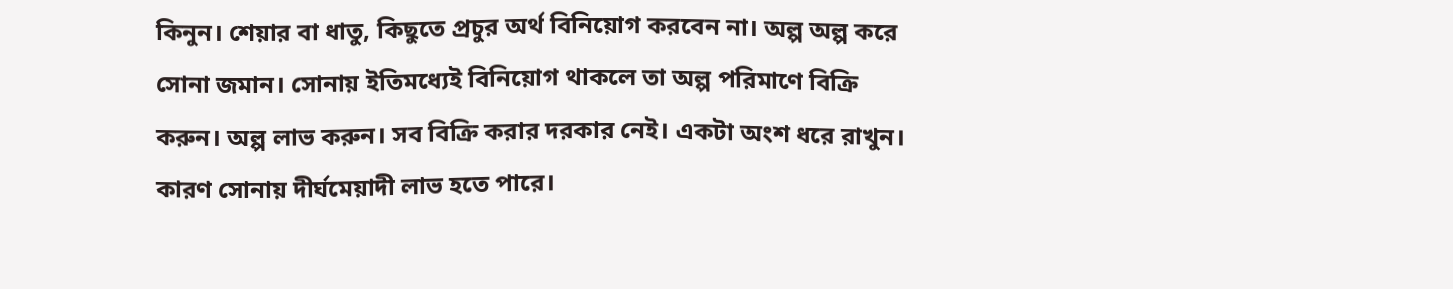কিনুন। শেয়ার বা ধাতু, কিছুতে প্রচুর অর্থ বিনিয়োগ করবেন না। অল্প অল্প করে সোনা জমান। সোনায় ইতিমধ্যেই বিনিয়োগ থাকলে তা অল্প পরিমাণে বিক্রি করুন। অল্প লাভ করুন। সব বিক্রি করার দরকার নেই। একটা অংশ ধরে রাখুন। কারণ সোনায় দীর্ঘমেয়াদী লাভ হতে পারে।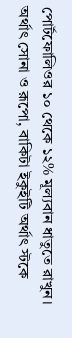পোর্টফোলিওর ১০ থেকে ১২% মূল্যবান ধাতুতে রাখুন। অর্থাৎ সোনা ও রূপো, বাকিটা ইকুইটি অর্থাৎ স্টকে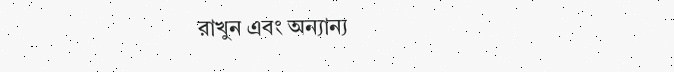রাখুন এবং অন্যান্য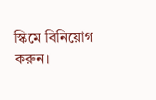স্কিমে বিনিয়োগ করুন।